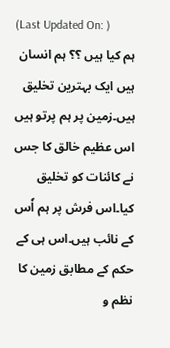(Last Updated On: )
ہم کیا ہیں ؟؟ ہم انسان ہیں ایک بہترین تخلیق ہیں۔زمین پر ہم پرتو ہیں اس عظیم خالق کا جس نے کائنات کو تخلیق کیا۔اس فرش پر ہم اٗس کے نائب ہیں۔اس ہی کے حکم کے مطابق زمین کا نظم و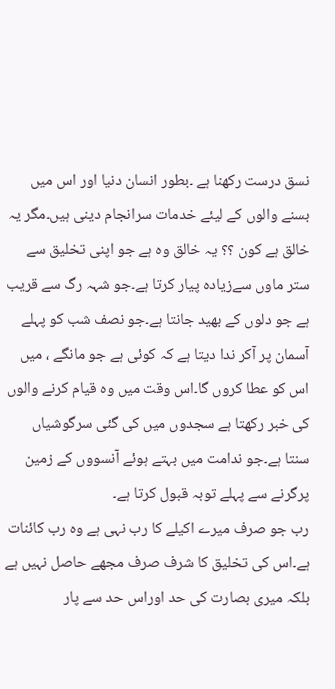نسق درست رکھنا ہے ۔بطور انسان دنیا اور اس میں بسنے والوں کے لیئے خدمات سرانجام دینی ہیں۔مگر یہ خالق ہے کون ؟؟ یہ خالق وہ ہے جو اپنی تخلیق سے ستر ماوں سےزیادہ پیار کرتا ہے۔جو شہہ رگ سے قریب ہے جو دلوں کے بھید جانتا ہے۔جو نصف شب کو پہلے آسمان پر آکر ندا دیتا ہے کہ کوئی ہے جو مانگے ، میں اس کو عطا کروں گا۔اس وقت میں وہ قیام کرنے والوں کی خبر رکھتا ہے سجدوں میں کی گئی سرگوشیاں سنتا ہے۔جو ندامت میں بہتے ہوئے آنسووں کے زمین پرگرنے سے پہلے توبہ قبول کرتا ہے۔
رب جو صرف میرے اکیلے کا رب نہی ہے وہ رب کائنات ہے۔اس کی تخلیق کا شرف صرف مجھے حاصل نہیں ہے بلکہ میری بصارت کی حد اوراس حد سے پار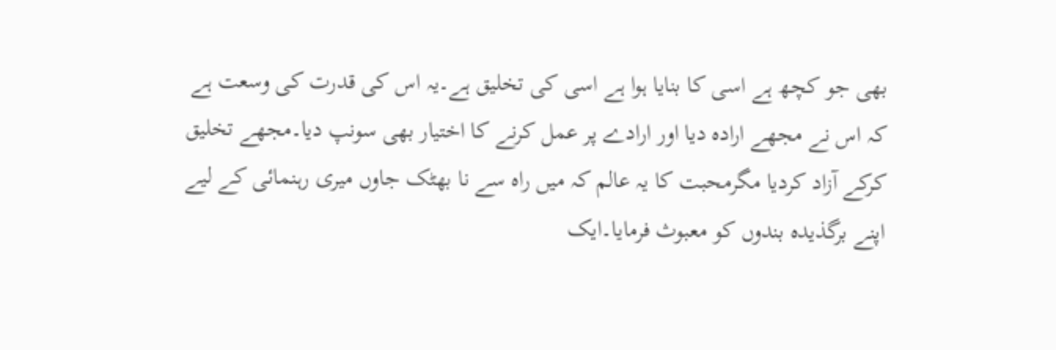بھی جو کچھ ہے اسی کا بنایا ہوا ہے اسی کی تخلیق ہے۔یہ اس کی قدرت کی وسعت ہے کہ اس نے مجھے ارادہ دیا اور ارادے پر عمل کرنے کا اختیار بھی سونپ دیا۔مجھے تخلیق کرکے آزاد کردیا مگرمحبت کا یہ عالم کہ میں راہ سے نا بھٹک جاوں میری رہنمائی کے لیے اپنے برگذیدہ بندوں کو معبوث فرمایا۔ایک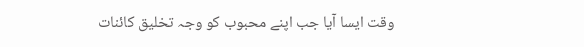وقت ایسا آیا جب اپنے محبوب کو وجہ تخلیق کائنات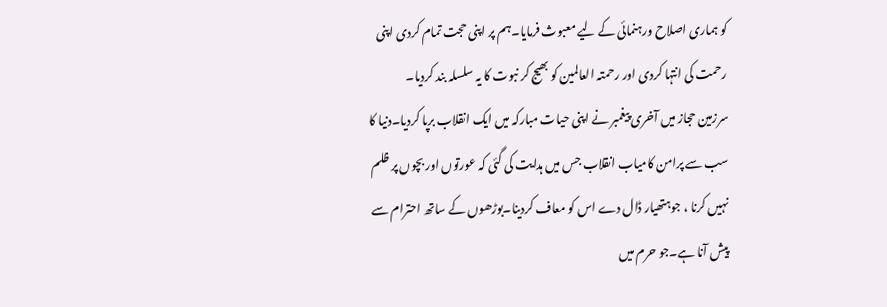کو ہماری اصلاح ورہنمائی کے لیے معبوث فرمایا۔ہم پر اپنی حجت تمام کردی اپنی رحمت کی انتہا کردی اور رحمتہ العالمین کو بھیج کر نبوت کا یہ سلسلہ بند کردیا۔
سرزمین حجاز میں آخری پیغمبر نے اپنی حیات مبارکہ میں ایک انقلاب برپا کردیا۔دنیا کا سب سے پرامن کامیاب انقلاب جس میں ہدایت کی گئی کہ عورتوں اور بچوں پر ظلم نہیں کرنا ، جوہتھیار ڈال دے اس کو معاف کردینا۔بوڑھوں کے ساتھ احترام سے پیش آنا ہے۔جو حرم میں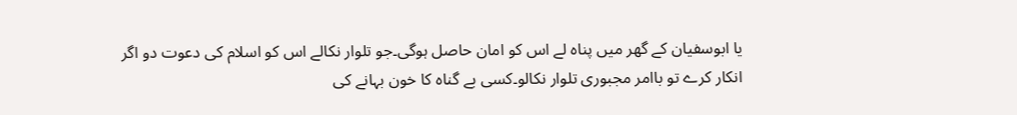یا ابوسفیان کے گھر میں پناہ لے اس کو امان حاصل ہوگی۔جو تلوار نکالے اس کو اسلام کی دعوت دو اگر انکار کرے تو باامر مجبوری تلوار نکالو۔کسی بے گناہ کا خون بہانے کی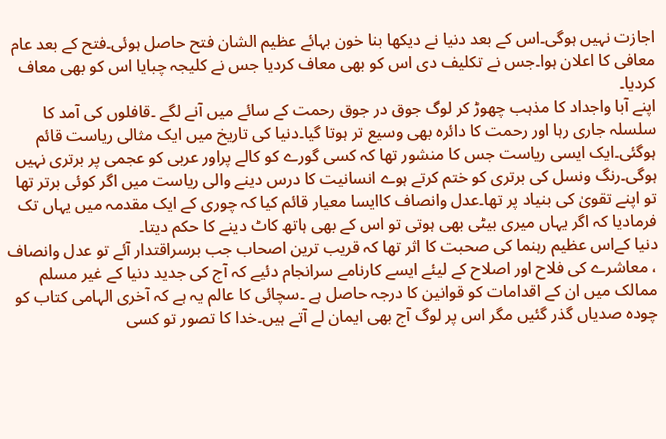اجازت نہیں ہوگی۔اس کے بعد دنیا نے دیکھا بنا خون بہائے عظیم الشان فتح حاصل ہوئی۔فتح کے بعد عام معافی کا اعلان ہوا۔جس نے تکلیف دی اس کو بھی معاف کردیا جس نے کلیجہ چبایا اس کو بھی معاف کردیا۔
اپنے آبا واجداد کا مذہب چھوڑ کر لوگ جوق در جوق رحمت کے سائے میں آنے لگے ۔قافلوں کی آمد کا سلسلہ جاری رہا اور رحمت کا دائرہ بھی وسیع تر ہوتا گیا۔دنیا کی تاریخ میں ایک مثالی ریاست قائم ہوگئی۔ایک ایسی ریاست جس کا منشور تھا کہ کسی گورے کو کالے پراور عربی کو عجمی پر برتری نہیں ہوگی۔رنگ ونسل کی برتری کو ختم کرتے ہوے انسانیت کا درس دینے والی ریاست میں اگر کوئی برتر تھا تو اپنے تقویٰ کی بنیاد پر تھا۔عدل وانصاف کاایسا معیار قائم کیا کہ چوری کے ایک مقدمہ میں یہاں تک فرمادیا کہ اگر یہاں میری بیٹی بھی ہوتی تو اس کے بھی ہاتھ کاٹ دینے کا حکم دیتا۔
دنیا کےاس عظیم رہنما کی صحبت کا اثر تھا کہ قریب ترین اصحاب جب برسراقتدار آئے تو عدل وانصاف ، معاشرے کی فلاح اور اصلاح کے لیئے ایسے کارنامے سرانجام دئیے کہ آج کی جدید دنیا کے غیر مسلم ممالک میں ان کے اقدامات کو قوانین کا درجہ حاصل ہے ۔سچائی کا عالم یہ ہے کہ آخری الہامی کتاب کو چودہ صدیاں گذر گئیں مگر اس پر لوگ آج بھی ایمان لے آتے ہیں۔خدا کا تصور تو کسی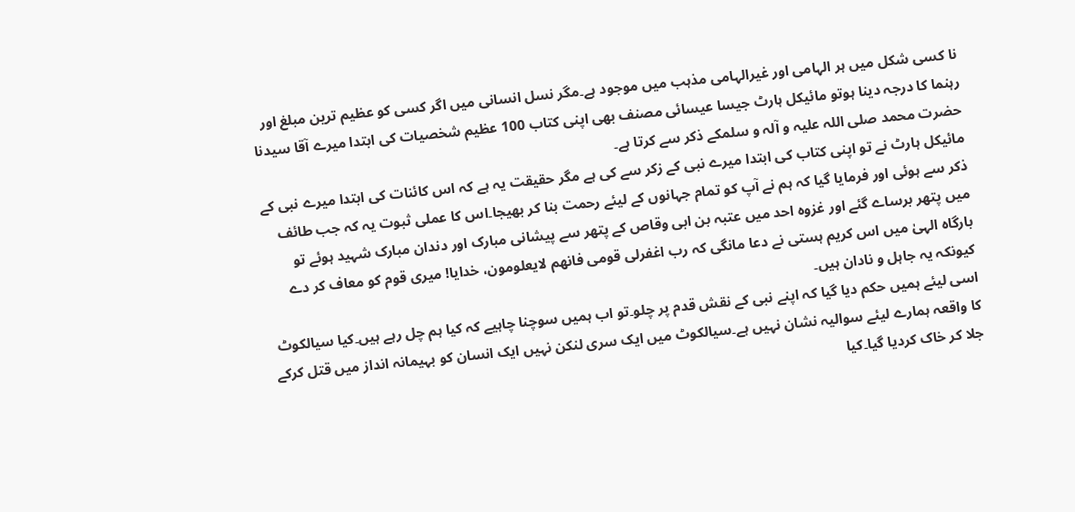نا کسی شکل میں ہر الہامی اور غیرالہامی مذہب میں موجود ہے۔مگر نسل انسانی میں اگر کسی کو عظیم ترین مبلغ اور رہنما کا درجہ دینا ہوتو مائیکل ہارٹ جیسا عیسائی مصنف بھی اپنی کتاب 100 عظیم شخصیات کی ابتدا میرے آقا سیدنا حضرت محمد صلی اللہ علیہ و آلہ و سلمکے ذکر سے کرتا ہے۔
مائیکل ہارٹ نے تو اپنی کتاب کی ابتدا میرے نبی کے زکر سے کی ہے مگر حقیقت یہ ہے کہ اس کائنات کی ابتدا میرے نبی کے ذکر سے ہوئی اور فرمایا گیا کہ ہم نے آپ کو تمام جہانوں کے لیئے رحمت بنا کر بھیجا۔اس کا عملی ثبوت یہ کہ جب طائف میں پتھر برساے گئے اور غزوہ احد میں عتبہ بن ابی وقاص کے پتھر سے پیشانی مبارک اور دندان مبارک شہید ہوئے تو بارگاہ الہیٰ میں اس کریم ہستی نے دعا مانگی کہ رب اغفرلی قومی فانھم لایعلومون، خدایا! میری قوم کو معاف کر دے کیونکہ یہ جاہل و نادان ہیں۔
اسی لیئے ہمیں حکم دیا گیا کہ اپنے نبی کے نقش قدم پر چلو۔تو اب ہمیں سوچنا چاہیے کہ کیا ہم چل رہے ہیں۔کیا سیالکوٹ کا واقعہ ہمارے لیئے سوالیہ نشان نہیں ہے۔سیالکوٹ میں ایک سری لنکن نہیں ایک انسان کو بہیمانہ انداز میں قتل کرکے جلا کر خاک کردیا گیا۔کیا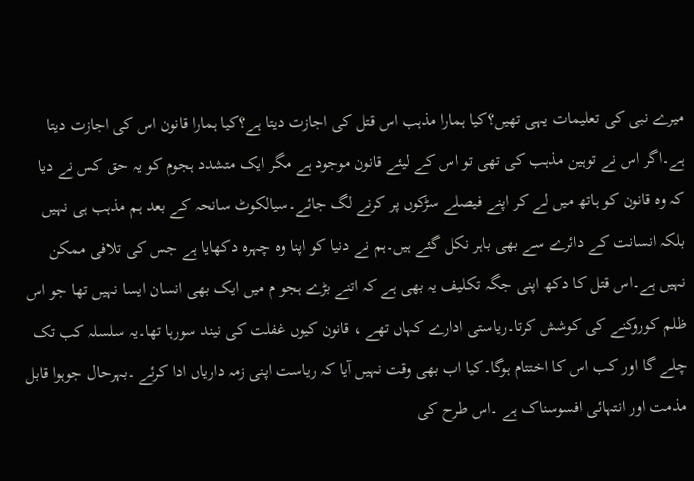میرے نبی کی تعلیمات یہی تھیں؟کیا ہمارا مذہب اس قتل کی اجازت دیتا ہے؟کیا ہمارا قانون اس کی اجازت دیتا ہے۔اگر اس نے توہین مذہب کی تھی تو اس کے لیئے قانون موجود ہے مگر ایک متشدد ہجوم کو یہ حق کس نے دیا کہ وہ قانون کو ہاتھ میں لے کر اپنے فیصلے سڑکوں پر کرنے لگ جائے۔سیالکوٹ سانحہ کے بعد ہم مذہب ہی نہیں بلکہ انسانت کے دائرے سے بھی باہر نکل گئے ہیں۔ہم نے دنیا کو اپنا وہ چہرہ دکھایا ہے جس کی تلافی ممکن نہیں ہے۔اس قتل کا دکھ اپنی جگہ تکلیف یہ بھی ہے کہ اتنے بڑے ہجو م میں ایک بھی انسان ایسا نہیں تھا جو اس ظلم کوروکنے کی کوشش کرتا۔ریاستی ادارے کہاں تھے ، قانون کیوں غفلت کی نیند سورہا تھا۔یہ سلسلہ کب تک چلے گا اور کب اس کا اختتام ہوگا۔کیا اب بھی وقت نہیں آیا کہ ریاست اپنی زمہ داریاں ادا کرئے ۔بہرحال جوہوا قابل مذمت اور انتہائی افسوسناک ہے ۔اس طرح کی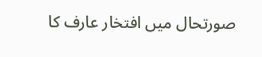صورتحال میں افتخار عارف کا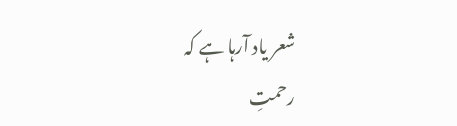شعر یاد آرہا ہے کہ
رحمتِ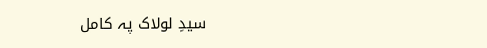سیدِ لولاک پہ کامل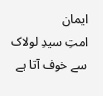ایمان
امتِ سیدِ لولاک سے خوف آتا ہے